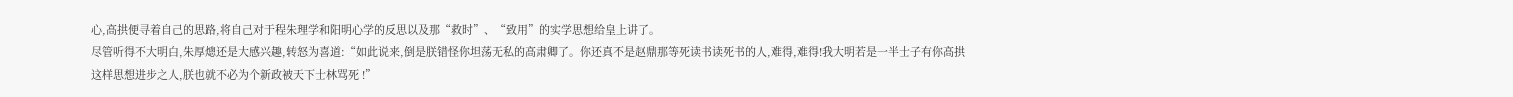心,高拱便寻着自己的思路,将自己对于程朱理学和阳明心学的反思以及那“救时”、“致用”的实学思想给皇上讲了。
尽管听得不大明白,朱厚熜还是大感兴趣,转怒为喜道:“如此说来,倒是朕错怪你坦荡无私的高肃卿了。你还真不是赵鼎那等死读书读死书的人,难得,难得!我大明若是一半士子有你高拱这样思想进步之人,朕也就不必为个新政被天下士林骂死 !”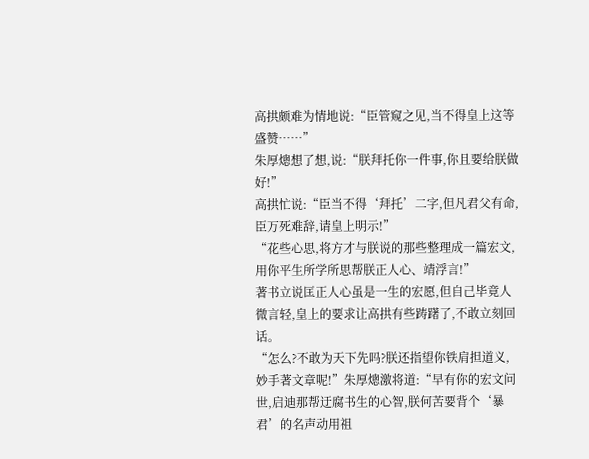高拱颇难为情地说:“臣管窥之见,当不得皇上这等盛赞……”
朱厚熜想了想,说:“朕拜托你一件事,你且要给朕做好!”
高拱忙说:“臣当不得‘拜托’二字,但凡君父有命,臣万死难辞,请皇上明示!”
“花些心思,将方才与朕说的那些整理成一篇宏文,用你平生所学所思帮朕正人心、靖浮言!”
著书立说匡正人心虽是一生的宏愿,但自己毕竟人微言轻,皇上的要求让高拱有些踌躇了,不敢立刻回话。
“怎么?不敢为天下先吗?朕还指望你铁肩担道义,妙手著文章呢!”朱厚熜激将道:“早有你的宏文问世,启迪那帮迂腐书生的心智,朕何苦要背个‘暴君’的名声动用祖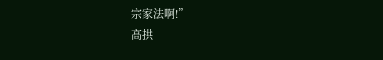宗家法啊!”
高拱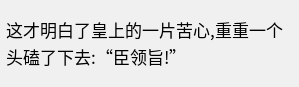这才明白了皇上的一片苦心,重重一个头磕了下去:“臣领旨!”